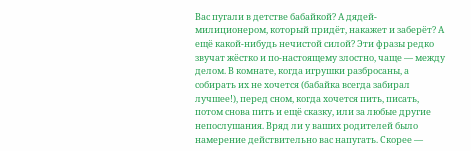Вас пугали в детстве бабайкой? А дядей-милиционером, который придёт, накажет и заберёт? А ещё какой-нибудь нечистой силой? Эти фразы редко звучат жёстко и по-настоящему злостно, чаще — между делом. В комнате, когда игрушки разбросаны, а собирать их не хочется (бабайка всегда забирал лучшее!), перед сном, когда хочется пить, писать, потом снова пить и ещё сказку, или за любые другие непослушания. Вряд ли у ваших родителей было намерение действительно вас напугать. Скорее —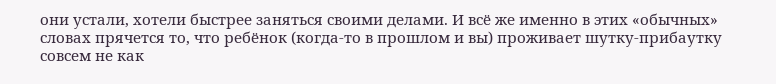они устали, хотели быстрее заняться своими делами. И всё же именно в этих «обычных» словах прячется то, что ребёнок (когда-то в прошлом и вы) проживает шутку-прибаутку совсем не как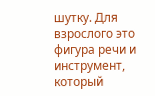шутку. Для взрослого это фигура речи и инструмент, который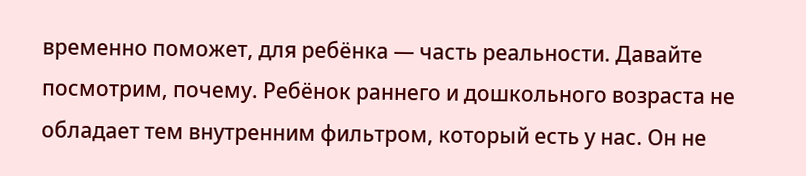временно поможет, для ребёнка — часть реальности. Давайте посмотрим, почему. Ребёнок раннего и дошкольного возраста не обладает тем внутренним фильтром, который есть у нас. Он не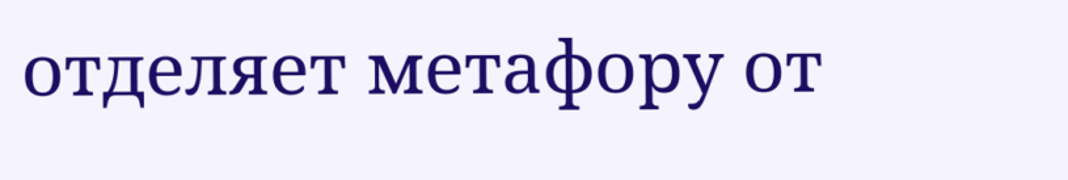отделяет метафору от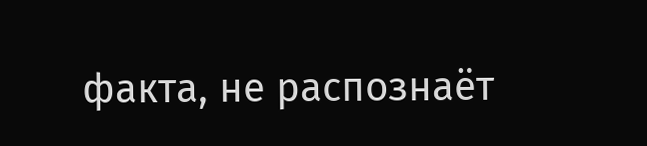факта, не распознаёт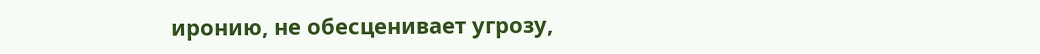иронию, не обесценивает угрозу,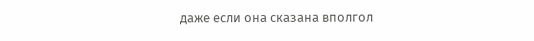даже если она сказана вполгол